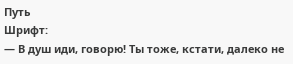Путь
Шрифт:
— В душ иди, говорю! Ты тоже, кстати, далеко не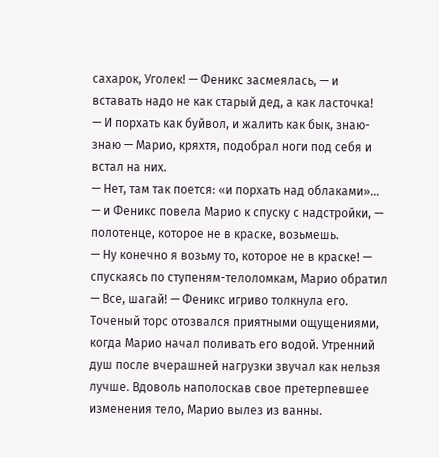сахарок, Уголек! — Феникс засмеялась, — и вставать надо не как старый дед, а как ласточка!
— И порхать как буйвол, и жалить как бык, знаю-знаю — Марио, кряхтя, подобрал ноги под себя и встал на них.
— Нет, там так поется: «и порхать над облаками»… — и Феникс повела Марио к спуску с надстройки, — полотенце, которое не в краске, возьмешь.
— Ну конечно я возьму то, которое не в краске! — спускаясь по ступеням-телоломкам, Марио обратил
— Все, шагай! — Феникс игриво толкнула его.
Точеный торс отозвался приятными ощущениями, когда Марио начал поливать его водой. Утренний душ после вчерашней нагрузки звучал как нельзя лучше. Вдоволь наполоскав свое претерпевшее изменения тело, Марио вылез из ванны.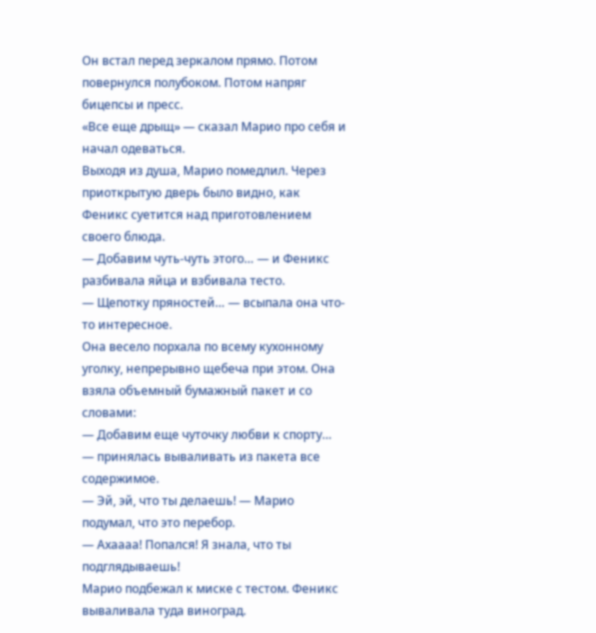Он встал перед зеркалом прямо. Потом повернулся полубоком. Потом напряг бицепсы и пресс.
«Все еще дрыщ» — сказал Марио про себя и начал одеваться.
Выходя из душа, Марио помедлил. Через приоткрытую дверь было видно, как Феникс суетится над приготовлением своего блюда.
— Добавим чуть-чуть этого… — и Феникс разбивала яйца и взбивала тесто.
— Щепотку пряностей… — всыпала она что-то интересное.
Она весело порхала по всему кухонному уголку, непрерывно щебеча при этом. Она взяла объемный бумажный пакет и со словами:
— Добавим еще чуточку любви к спорту… — принялась вываливать из пакета все содержимое.
— Эй, эй, что ты делаешь! — Марио подумал, что это перебор.
— Ахаааа! Попался! Я знала, что ты подглядываешь!
Марио подбежал к миске с тестом. Феникс вываливала туда виноград.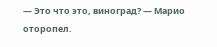— Это что это, виноград? — Марио оторопел.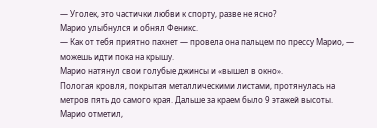— Уголек, это частички любви к спорту, разве не ясно?
Марио улыбнулся и обнял Феникс.
— Как от тебя приятно пахнет — провела она пальцем по прессу Марио, — можешь идти пока на крышу.
Марио натянул свои голубые джинсы и «вышел в окно».
Пологая кровля, покрытая металлическими листами, протянулась на метров пять до самого края. Дальше за краем было 9 этажей высоты.
Марио отметил,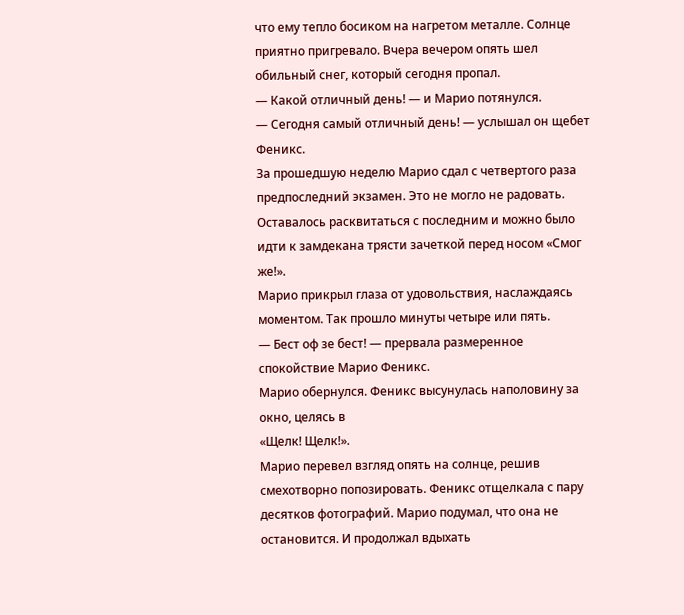что ему тепло босиком на нагретом металле. Солнце приятно пригревало. Вчера вечером опять шел обильный снег, который сегодня пропал.
— Какой отличный день! — и Марио потянулся.
— Сегодня самый отличный день! — услышал он щебет Феникс.
За прошедшую неделю Марио сдал с четвертого раза предпоследний экзамен. Это не могло не радовать. Оставалось расквитаться с последним и можно было идти к замдекана трясти зачеткой перед носом «Смог же!».
Марио прикрыл глаза от удовольствия, наслаждаясь моментом. Так прошло минуты четыре или пять.
— Бест оф зе бест! — прервала размеренное спокойствие Марио Феникс.
Марио обернулся. Феникс высунулась наполовину за окно, целясь в
«Щелк! Щелк!».
Марио перевел взгляд опять на солнце, решив смехотворно попозировать. Феникс отщелкала с пару десятков фотографий. Марио подумал, что она не остановится. И продолжал вдыхать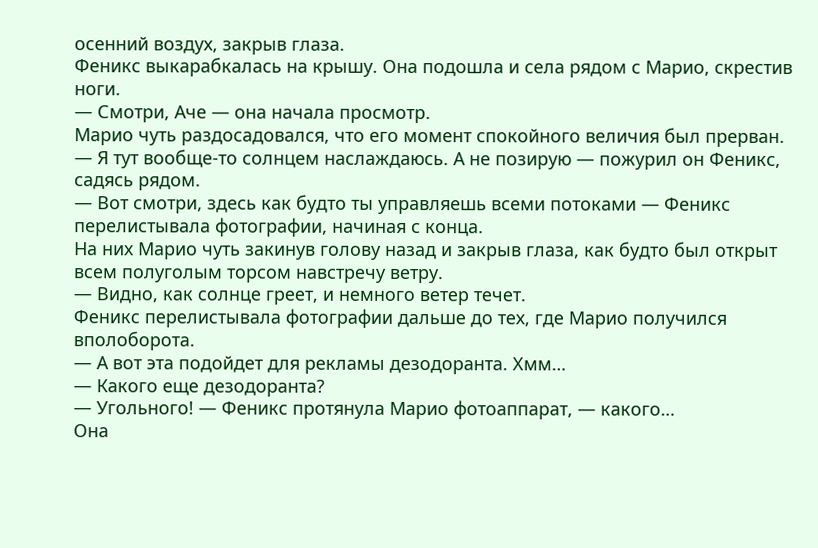осенний воздух, закрыв глаза.
Феникс выкарабкалась на крышу. Она подошла и села рядом с Марио, скрестив ноги.
— Смотри, Аче — она начала просмотр.
Марио чуть раздосадовался, что его момент спокойного величия был прерван.
— Я тут вообще-то солнцем наслаждаюсь. А не позирую — пожурил он Феникс, садясь рядом.
— Вот смотри, здесь как будто ты управляешь всеми потоками — Феникс перелистывала фотографии, начиная с конца.
На них Марио чуть закинув голову назад и закрыв глаза, как будто был открыт всем полуголым торсом навстречу ветру.
— Видно, как солнце греет, и немного ветер течет.
Феникс перелистывала фотографии дальше до тех, где Марио получился вполоборота.
— А вот эта подойдет для рекламы дезодоранта. Хмм…
— Какого еще дезодоранта?
— Угольного! — Феникс протянула Марио фотоаппарат, — какого…
Она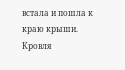встала и пошла к краю крыши.
Кровля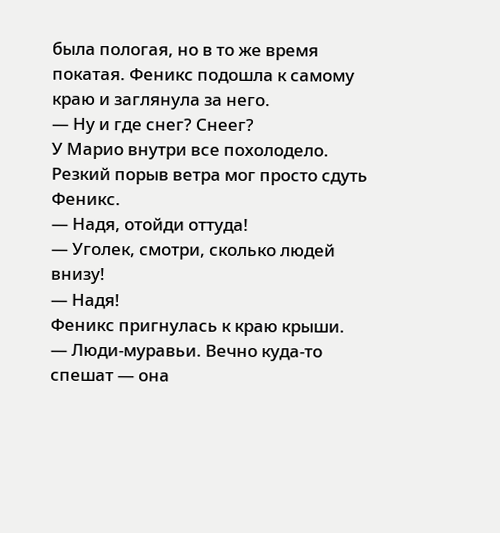была пологая, но в то же время покатая. Феникс подошла к самому краю и заглянула за него.
— Ну и где снег? Снеег?
У Марио внутри все похолодело. Резкий порыв ветра мог просто сдуть Феникс.
— Надя, отойди оттуда!
— Уголек, смотри, сколько людей внизу!
— Надя!
Феникс пригнулась к краю крыши.
— Люди-муравьи. Вечно куда-то спешат — она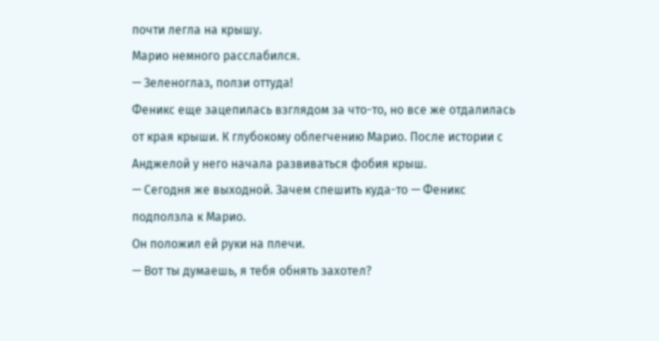почти легла на крышу.
Марио немного расслабился.
— Зеленоглаз, ползи оттуда!
Феникс еще зацепилась взглядом за что-то, но все же отдалилась от края крыши. К глубокому облегчению Марио. После истории с Анджелой у него начала развиваться фобия крыш.
— Сегодня же выходной. Зачем спешить куда-то — Феникс подползла к Марио.
Он положил ей руки на плечи.
— Вот ты думаешь, я тебя обнять захотел?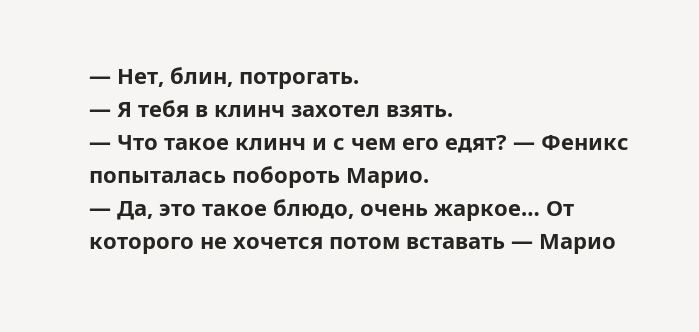— Нет, блин, потрогать.
— Я тебя в клинч захотел взять.
— Что такое клинч и с чем его едят? — Феникс попыталась побороть Марио.
— Да, это такое блюдо, очень жаркое… От которого не хочется потом вставать — Марио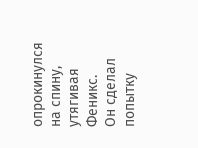опрокинулся на спину, утягивая Феникс.
Он сделал попытку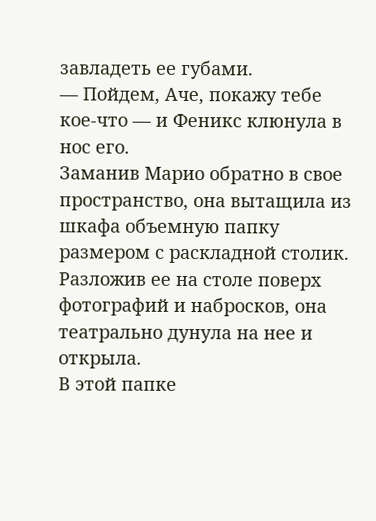завладеть ее губами.
— Пойдем, Аче, покажу тебе кое-что — и Феникс клюнула в нос его.
Заманив Марио обратно в свое пространство, она вытащила из шкафа объемную папку размером с раскладной столик. Разложив ее на столе поверх фотографий и набросков, она театрально дунула на нее и открыла.
В этой папке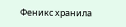Феникс хранила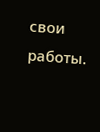свои работы.